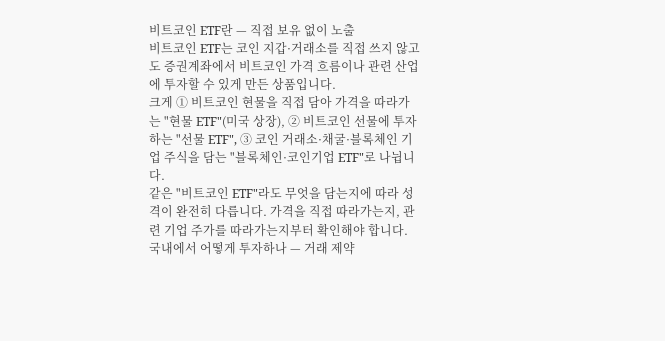비트코인 ETF란 — 직접 보유 없이 노출
비트코인 ETF는 코인 지갑·거래소를 직접 쓰지 않고도 증권계좌에서 비트코인 가격 흐름이나 관련 산업에 투자할 수 있게 만든 상품입니다.
크게 ① 비트코인 현물을 직접 담아 가격을 따라가는 "현물 ETF"(미국 상장), ② 비트코인 선물에 투자하는 "선물 ETF", ③ 코인 거래소·채굴·블록체인 기업 주식을 담는 "블록체인·코인기업 ETF"로 나뉩니다.
같은 "비트코인 ETF"라도 무엇을 담는지에 따라 성격이 완전히 다릅니다. 가격을 직접 따라가는지, 관련 기업 주가를 따라가는지부터 확인해야 합니다.
국내에서 어떻게 투자하나 — 거래 제약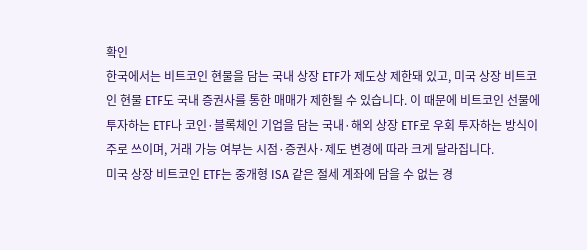확인
한국에서는 비트코인 현물을 담는 국내 상장 ETF가 제도상 제한돼 있고, 미국 상장 비트코인 현물 ETF도 국내 증권사를 통한 매매가 제한될 수 있습니다. 이 때문에 비트코인 선물에 투자하는 ETF나 코인·블록체인 기업을 담는 국내·해외 상장 ETF로 우회 투자하는 방식이 주로 쓰이며, 거래 가능 여부는 시점·증권사·제도 변경에 따라 크게 달라집니다.
미국 상장 비트코인 ETF는 중개형 ISA 같은 절세 계좌에 담을 수 없는 경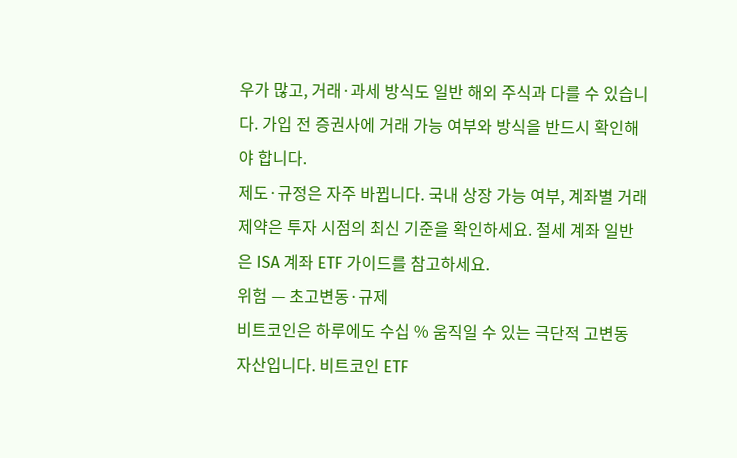우가 많고, 거래·과세 방식도 일반 해외 주식과 다를 수 있습니다. 가입 전 증권사에 거래 가능 여부와 방식을 반드시 확인해야 합니다.
제도·규정은 자주 바뀝니다. 국내 상장 가능 여부, 계좌별 거래 제약은 투자 시점의 최신 기준을 확인하세요. 절세 계좌 일반은 ISA 계좌 ETF 가이드를 참고하세요.
위험 — 초고변동·규제
비트코인은 하루에도 수십 % 움직일 수 있는 극단적 고변동 자산입니다. 비트코인 ETF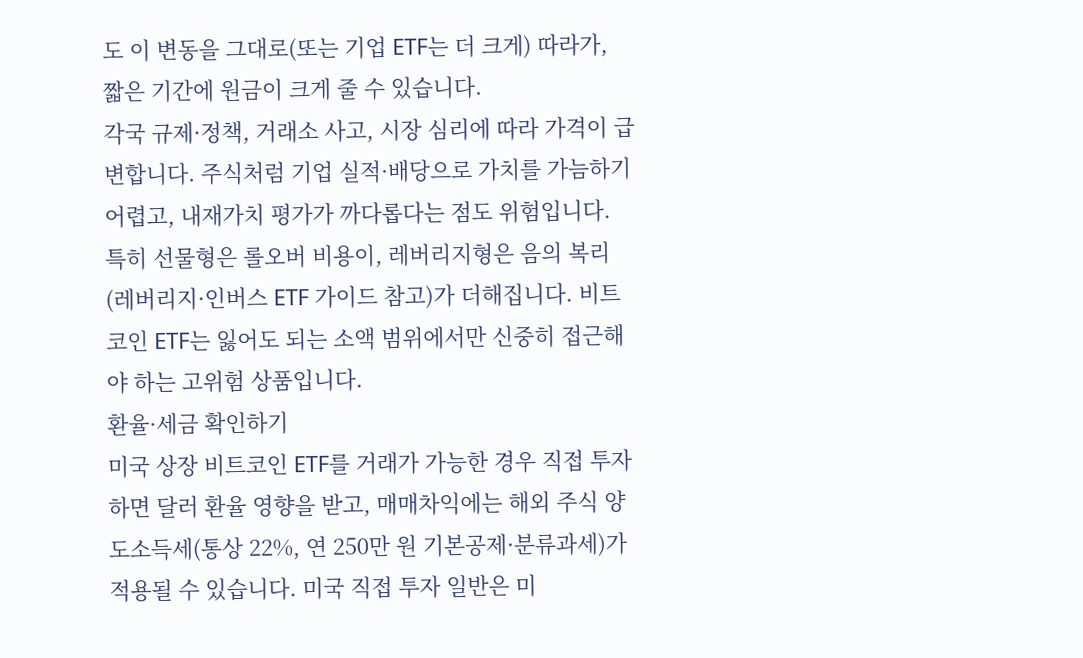도 이 변동을 그대로(또는 기업 ETF는 더 크게) 따라가, 짧은 기간에 원금이 크게 줄 수 있습니다.
각국 규제·정책, 거래소 사고, 시장 심리에 따라 가격이 급변합니다. 주식처럼 기업 실적·배당으로 가치를 가늠하기 어렵고, 내재가치 평가가 까다롭다는 점도 위험입니다.
특히 선물형은 롤오버 비용이, 레버리지형은 음의 복리(레버리지·인버스 ETF 가이드 참고)가 더해집니다. 비트코인 ETF는 잃어도 되는 소액 범위에서만 신중히 접근해야 하는 고위험 상품입니다.
환율·세금 확인하기
미국 상장 비트코인 ETF를 거래가 가능한 경우 직접 투자하면 달러 환율 영향을 받고, 매매차익에는 해외 주식 양도소득세(통상 22%, 연 250만 원 기본공제·분류과세)가 적용될 수 있습니다. 미국 직접 투자 일반은 미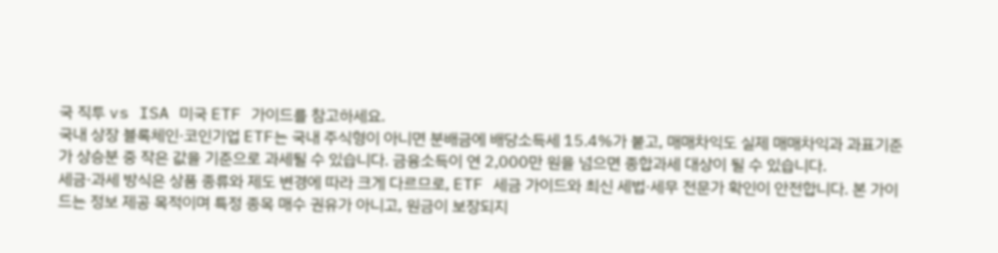국 직투 vs ISA 미국 ETF 가이드를 참고하세요.
국내 상장 블록체인·코인기업 ETF는 국내 주식형이 아니면 분배금에 배당소득세 15.4%가 붙고, 매매차익도 실제 매매차익과 과표기준가 상승분 중 작은 값을 기준으로 과세될 수 있습니다. 금융소득이 연 2,000만 원을 넘으면 종합과세 대상이 될 수 있습니다.
세금·과세 방식은 상품 종류와 제도 변경에 따라 크게 다르므로, ETF 세금 가이드와 최신 세법·세무 전문가 확인이 안전합니다. 본 가이드는 정보 제공 목적이며 특정 종목 매수 권유가 아니고, 원금이 보장되지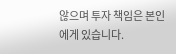않으며 투자 책임은 본인에게 있습니다.